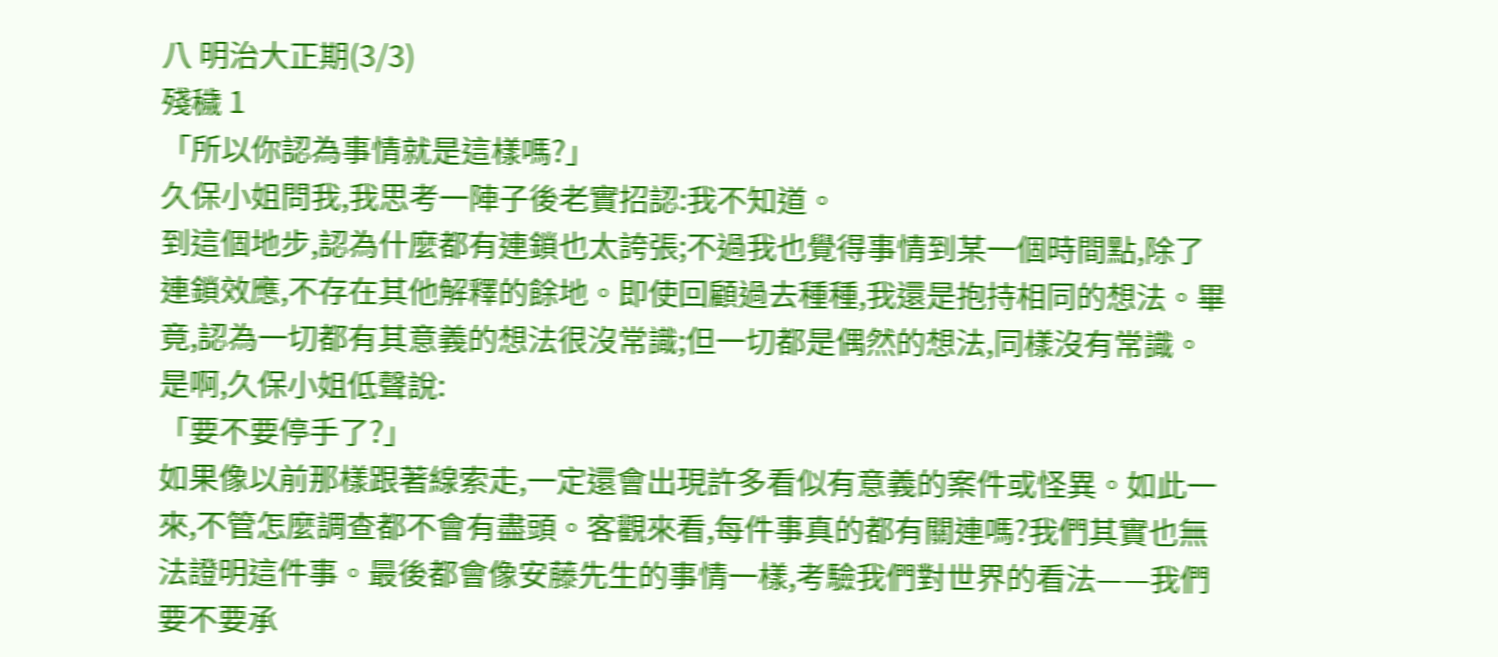八 明治大正期(3/3)
殘穢 1
「所以你認為事情就是這樣嗎?」
久保小姐問我,我思考一陣子後老實招認:我不知道。
到這個地步,認為什麼都有連鎖也太誇張;不過我也覺得事情到某一個時間點,除了連鎖效應,不存在其他解釋的餘地。即使回顧過去種種,我還是抱持相同的想法。畢竟,認為一切都有其意義的想法很沒常識;但一切都是偶然的想法,同樣沒有常識。
是啊,久保小姐低聲說:
「要不要停手了?」
如果像以前那樣跟著線索走,一定還會出現許多看似有意義的案件或怪異。如此一來,不管怎麼調查都不會有盡頭。客觀來看,每件事真的都有關連嗎?我們其實也無法證明這件事。最後都會像安藤先生的事情一樣,考驗我們對世界的看法——我們要不要承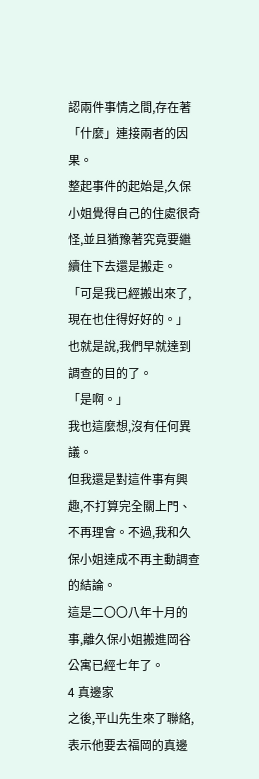認兩件事情之間,存在著「什麼」連接兩者的因果。
整起事件的起始是,久保小姐覺得自己的住處很奇怪,並且猶豫著究竟要繼續住下去還是搬走。
「可是我已經搬出來了,現在也住得好好的。」
也就是說,我們早就達到調查的目的了。
「是啊。」
我也這麼想,沒有任何異議。
但我還是對這件事有興趣,不打算完全關上門、不再理會。不過,我和久保小姐達成不再主動調查的結論。
這是二〇〇八年十月的事,離久保小姐搬進岡谷公寓已經七年了。
4 真邊家
之後,平山先生來了聯絡,表示他要去福岡的真邊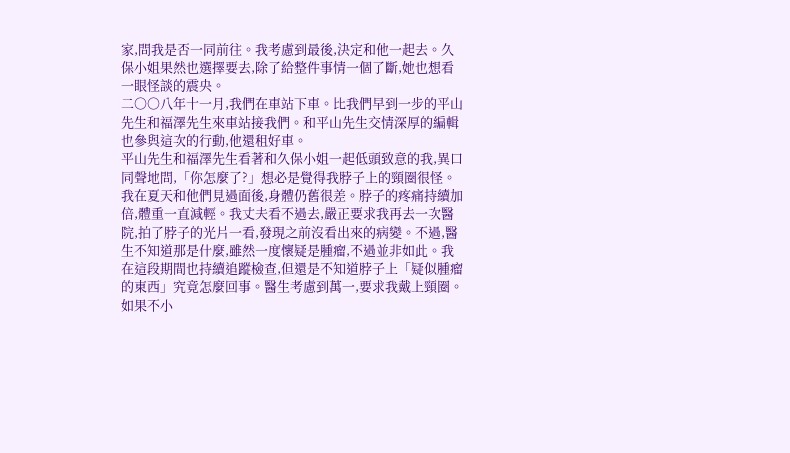家,問我是否一同前往。我考慮到最後,決定和他一起去。久保小姐果然也選擇要去,除了給整件事情一個了斷,她也想看一眼怪談的震央。
二〇〇八年十一月,我們在車站下車。比我們早到一步的平山先生和福澤先生來車站接我們。和平山先生交情深厚的編輯也參與這次的行動,他還租好車。
平山先生和福澤先生看著和久保小姐一起低頭致意的我,異口同聲地問,「你怎麼了?」想必是覺得我脖子上的頸圈很怪。
我在夏天和他們見過面後,身體仍舊很差。脖子的疼痛持續加倍,體重一直減輕。我丈夫看不過去,嚴正要求我再去一次醫院,拍了脖子的光片一看,發現之前沒看出來的病變。不過,醫生不知道那是什麼,雖然一度懷疑是腫瘤,不過並非如此。我在這段期間也持續追蹤檢查,但還是不知道脖子上「疑似腫瘤的東西」究竟怎麼回事。醫生考慮到萬一,要求我戴上頸圈。如果不小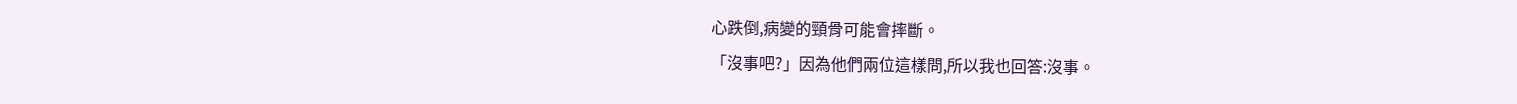心跌倒,病變的頸骨可能會摔斷。
「沒事吧?」因為他們兩位這樣問,所以我也回答:沒事。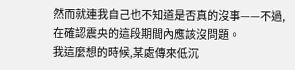然而就連我自己也不知道是否真的沒事——不過,在確認震央的這段期間內應該沒問題。
我這麼想的時候,某處傳來低沉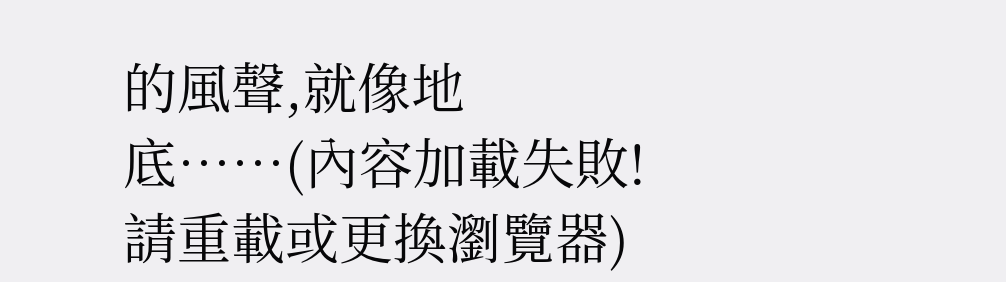的風聲,就像地底……(內容加載失敗!請重載或更換瀏覽器)